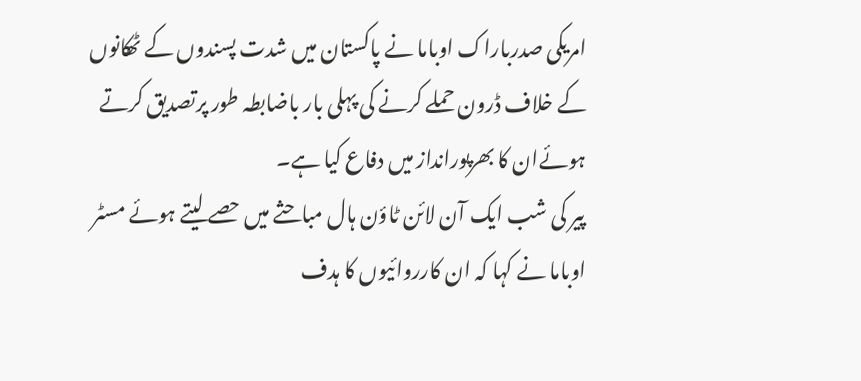امریکی صدرباراک اوباما نے پاکستان میں شدت پسندوں کے ٹھکانوں کے خلاف ڈرون حملے کرنے کی پہلی بار باضابطہ طور پرتصدیق کرتے ہوئےان کا بھرپورانداز میں دفاع کیا ہے۔
پیر کی شب ایک آن لائن ٹاؤن ہال مباحثے میں حصے لیتے ہوئے مسٹر اوباما نے کہا کہ ان کارروائیوں کا ہدف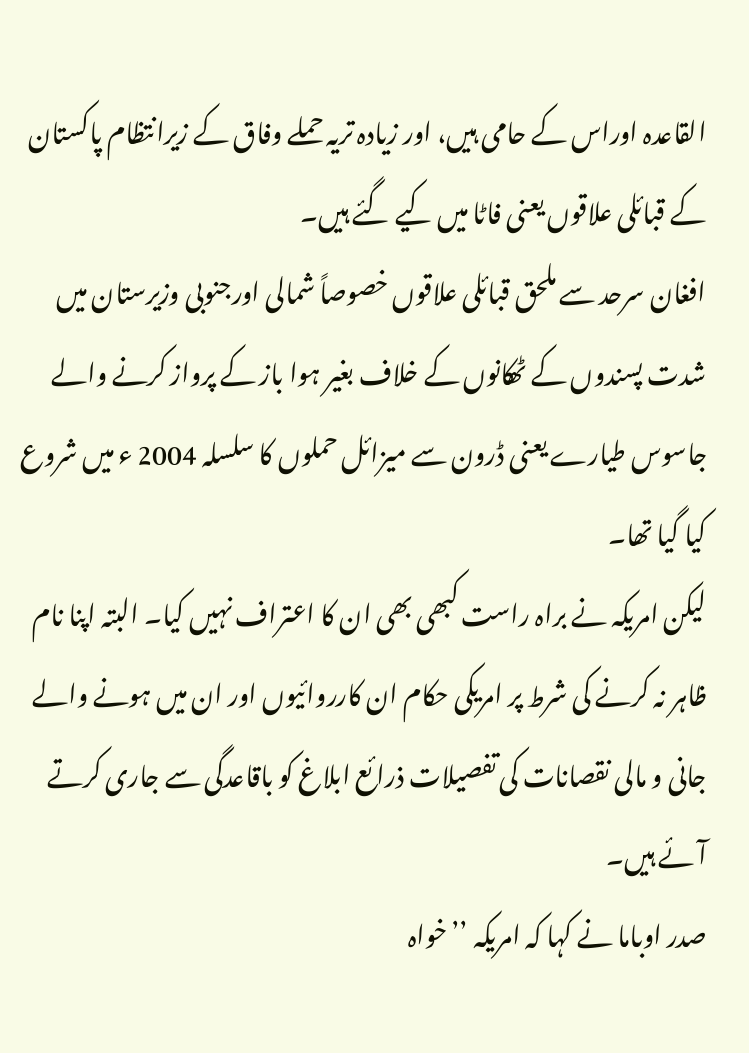القاعدہ اوراس کے حامی ہیں، اور زیادہ تریہ حملے وفاق کے زیرانتظام پاکستان کے قبائلی علاقوں یعنی فاٹا میں کیے گئے ہیں۔
افغان سرحد سے ملحق قبائلی علاقوں خصوصاً شمالی اورجنوبی وزیرستان میں شدت پسندوں کے ٹھکانوں کے خلاف بغیر ہوا باز کے پرواز کرنے والے جاسوس طیارے یعنی ڈرون سے میزائل حملوں کا سلسلہ 2004 ء میں شروع کیا گیا تھا۔
لیکن امریکہ نے براہ راست کبھی بھی ان کا اعتراف نہیں کیا۔ البتہ اپنا نام ظاہر نہ کرنے کی شرط پر امریکی حکام ان کارروائیوں اور ان میں ہونے والے جانی و مالی نقصانات کی تفصیلات ذرائع ابلاغ کو باقاعدگی سے جاری کرتے آئے ہیں۔
صدر اوباما نے کہا کہ امریکہ ’’خواہ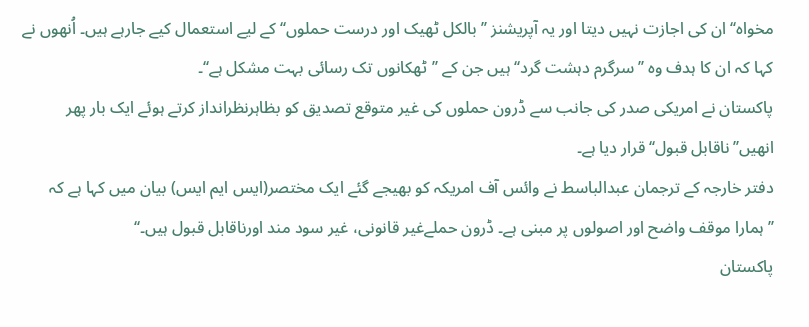مخواہ‘‘ ان کی اجازت نہیں دیتا اور یہ آپریشنز ’’بالکل ٹھیک اور درست حملوں‘‘ کے لیے استعمال کیے جارہے ہیں۔ اُنھوں نے کہا کہ ان کا ہدف وہ ’’سرگرم دہشت گرد‘‘ ہیں جن کے ’’ٹھکانوں تک رسائی بہت مشکل ہے‘‘۔
پاکستان نے امریکی صدر کی جانب سے ڈرون حملوں کی غیر متوقع تصدیق کو بظاہرنظرانداز کرتے ہوئے ایک بار پھر انھیں’’ناقابل قبول‘‘ قرار دیا ہے۔
دفتر خارجہ کے ترجمان عبدالباسط نے وائس آف امریکہ کو بھیجے گئے ایک مختصر(ایس ایم ایس) بیان میں کہا ہے کہ ’’ہمارا موقف واضح اور اصولوں پر مبنی ہے۔ ڈرون حملےغیر قانونی، غیر سود مند اورناقابل قبول ہیں۔‘‘
پاکستان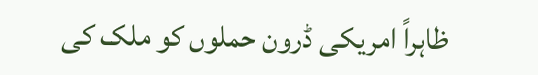ظاہراً امریکی ڈرون حملوں کو ملک کی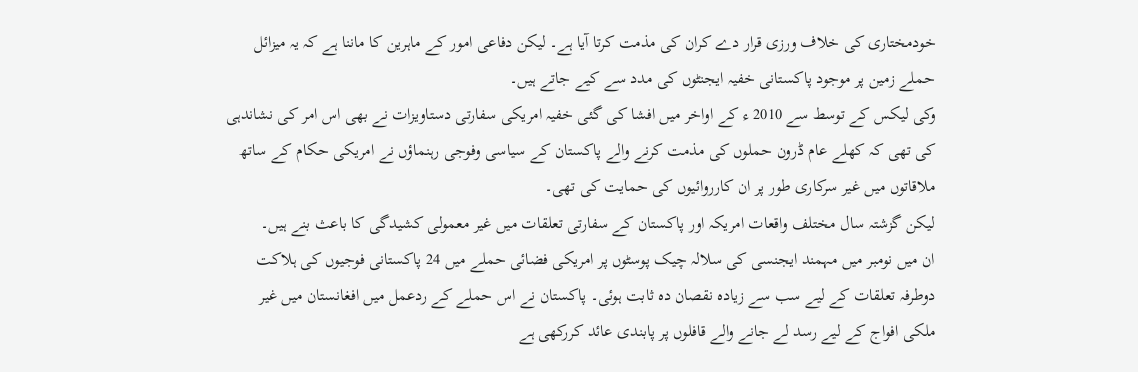خودمختاری کی خلاف ورزی قرار دے کران کی مذمت کرتا آیا ہے۔ لیکن دفاعی امور کے ماہرین کا ماننا ہے کہ یہ میزائل حملے زمین پر موجود پاکستانی خفیہ ایجنٹوں کی مدد سے کیے جاتے ہیں۔
وکی لیکس کے توسط سے 2010 ء کے اواخر میں افشا کی گئی خفیہ امریکی سفارتی دستاویزات نے بھی اس امر کی نشاندہی کی تھی کہ کھلے عام ڈرون حملوں کی مذمت کرنے والے پاکستان کے سیاسی وفوجی رہنماؤں نے امریکی حکام کے ساتھ ملاقاتوں میں غیر سرکاری طور پر ان کارروائیوں کی حمایت کی تھی۔
لیکن گزشتہ سال مختلف واقعات امریکہ اور پاکستان کے سفارتی تعلقات میں غیر معمولی کشیدگی کا باعث بنے ہیں۔
ان میں نومبر میں مہمند ایجنسی کی سلالہ چیک پوسٹوں پر امریکی فضائی حملے میں 24 پاکستانی فوجیوں کی ہلاکت دوطرفہ تعلقات کے لیے سب سے زیادہ نقصان دہ ثابت ہوئی۔ پاکستان نے اس حملے کے ردعمل میں افغانستان میں غیر ملکی افواج کے لیے رسد لے جانے والے قافلوں پر پابندی عائد کررکھی ہے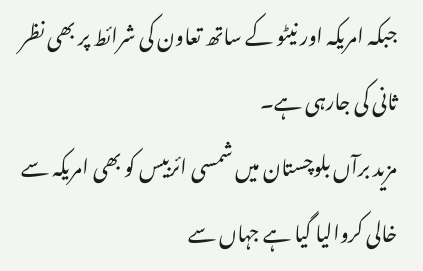جبکہ امریکہ اور نیٹو کے ساتھ تعاون کی شرائط پر بھی نظر ثانی کی جارہی ہے۔
مزید برآں بلوچستان میں شمسی ائربیس کو بھی امریکہ سے خالی کروالیا گیا ہے جہاں سے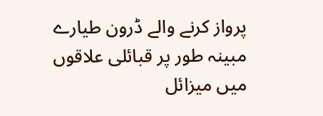پرواز کرنے والے ڈرون طیارے مبینہ طور پر قبائلی علاقوں میں میزائل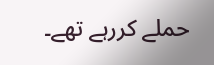حملے کررہے تھے۔